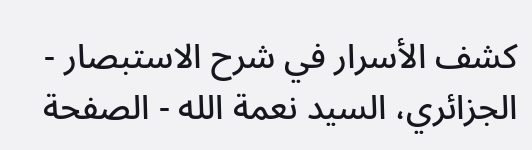كشف الأسرار في شرح الاستبصار - الجزائري، السيد نعمة الله - الصفحة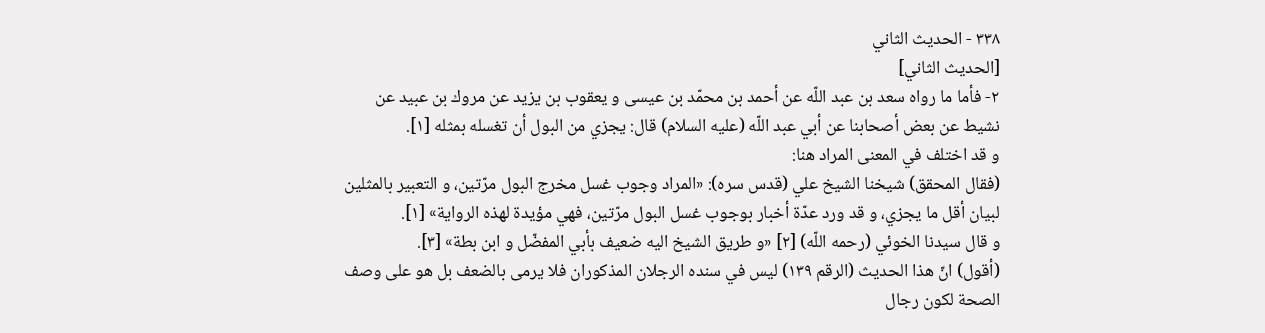٣٣٨ - الحديث الثاني
[الحديث الثاني]
٢- فأما ما رواه سعد بن عبد اللّه عن أحمد بن محمّد بن عيسى و يعقوب بن يزيد عن مروك بن عبيد عن نشيط عن بعض أصحابنا عن أبي عبد اللّه (عليه السلام) قال: يجزي من البول أن تغسله بمثله [١].
و قد اختلف في المعنى المراد هنا:
(فقال المحقق) شيخنا الشيخ علي (قدس سره): «المراد وجوب غسل مخرج البول مرّتين، و التعبير بالمثلين لبيان أقل ما يجزي، و قد ورد عدّة أخبار بوجوب غسل البول مرّتين، فهي مؤيدة لهذه الرواية» [١].
و قال سيدنا الخوئي (رحمه اللّه) [٢] «و طريق الشيخ اليه ضعيف بأبي المفضّل و ابن بطة» [٣].
(أقول) انّ هذا الحديث (الرقم ١٣٩) ليس في سنده الرجلان المذكوران فلا يرمى بالضعف بل هو على وصف الصحة لكون رجال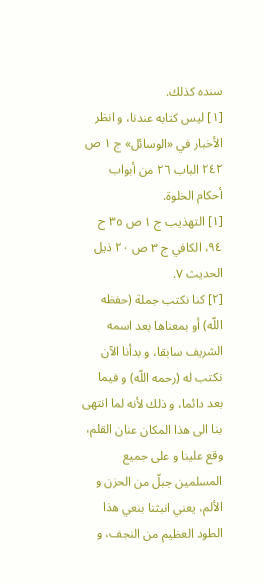سنده كذلك.
[١] ليس كتابه عندنا، و انظر الأخبار في «الوسائل» ج ١ ص ٢٤٢ الباب ٢٦ من أبواب أحكام الخلوة.
[١] التهذيب ج ١ ص ٣٥ ح ٩٤، الكافي ج ٣ ص ٢٠ ذيل الحديث ٧.
[٢] كنا نكتب جملة (حفظه اللّه) أو بمعناها بعد اسمه الشريف سابقا، و بدأنا الآن نكتب له (رحمه اللّه) و فيما بعد دائما، و ذلك لأنه لما انتهى بنا الى هذا المكان عنان القلم، وقع علينا و على جميع المسلمين جبلّ من الحزن و الألم، يعني انبثنا بنعي هذا الطود العظيم من النجف، و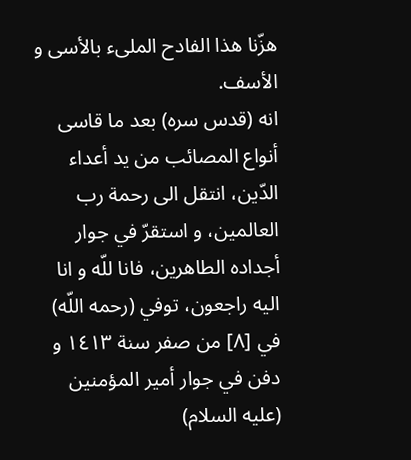هزّنا هذا الفادح الملىء بالأسى و الأسف.
انه (قدس سره) بعد ما قاسى أنواع المصائب من يد أعداء الدّين، انتقل الى رحمة رب العالمين، و استقرّ في جوار أجداده الطاهرين، فانا للّه و انا اليه راجعون، توفي (رحمه اللّه) في [٨] من صفر سنة ١٤١٣ و دفن في جوار أمير المؤمنين (عليه السلام)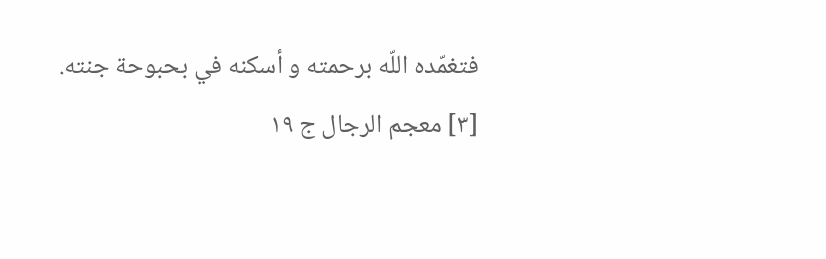فتغمّده اللّه برحمته و أسكنه في بحبوحة جنته.
[٣] معجم الرجال ج ١٩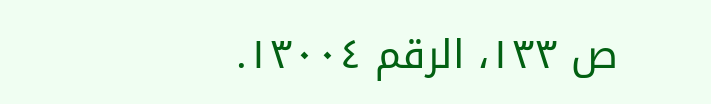ص ١٣٣، الرقم ١٣٠٠٤.